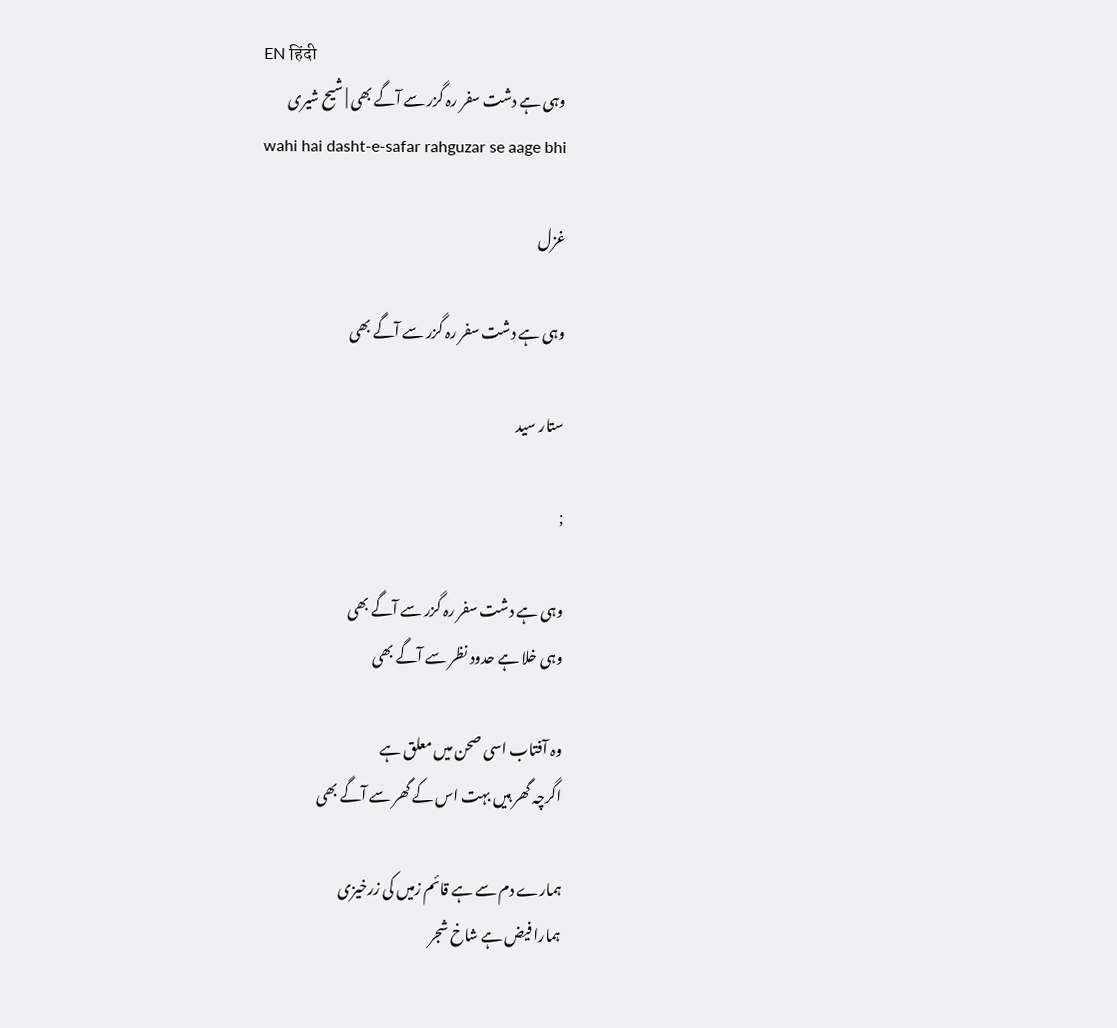EN हिंदी
وہی ہے دشت سفر رہ گزر سے آگے بھی | شیح شیری
wahi hai dasht-e-safar rahguzar se aage bhi

غزل

وہی ہے دشت سفر رہ گزر سے آگے بھی

ستار سید

;

وہی ہے دشت سفر رہ گزر سے آگے بھی
وہی خلا ہے حدود نظر سے آگے بھی

وہ آفتاب اسی صحن میں معلق ہے
اگرچہ گھر ہیں بہت اس کے گھر سے آگے بھی

ہمارے دم سے ہے قائم زمیں کی زرخیزی
ہمارا فیض ہے شاخ شجر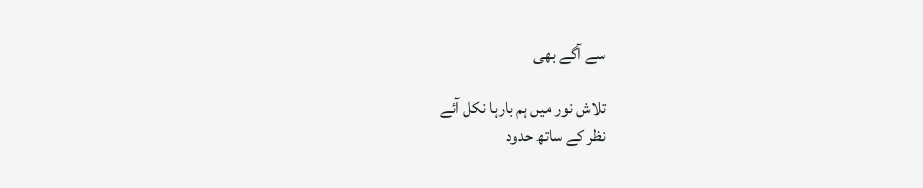سے آگے بھی

تلاش نور میں ہم بارہا نکل آئے
نظر کے ساتھ حدود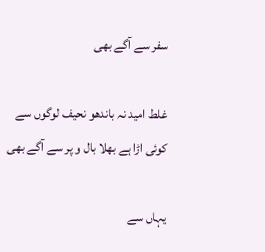سفر سے آگے بھی

غلط امید نہ باندھو نحیف لوگوں سے
کوئی اڑا ہے بھلا بال و پر سے آگے بھی

یہاں سے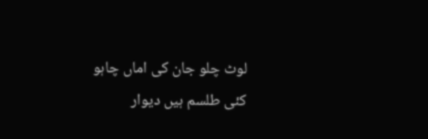لوٹ چلو جان کی اماں چاہو
کئی طلسم ہیں دیوار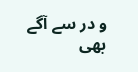و در سے آگے بھی